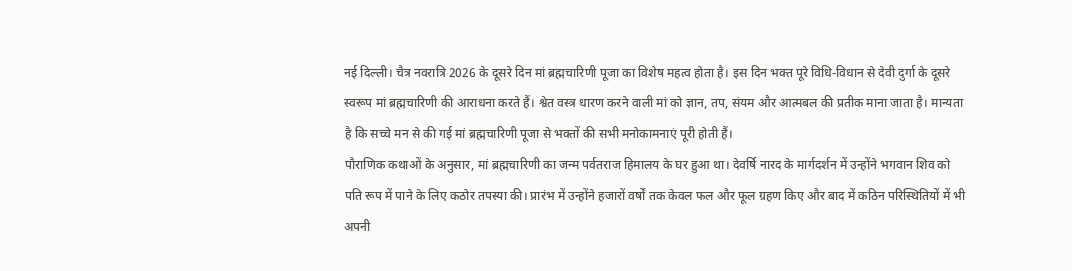नई दिल्ली। चैत्र नवरात्रि 2026 के दूसरे दिन मां ब्रह्मचारिणी पूजा का विशेष महत्व होता है। इस दिन भक्त पूरे विधि-विधान से देवी दुर्गा के दूसरे स्वरूप मां ब्रह्मचारिणी की आराधना करते हैं। श्वेत वस्त्र धारण करने वाली मां को ज्ञान, तप, संयम और आत्मबल की प्रतीक माना जाता है। मान्यता है कि सच्चे मन से की गई मां ब्रह्मचारिणी पूजा से भक्तों की सभी मनोकामनाएं पूरी होती हैं।
पौराणिक कथाओं के अनुसार, मां ब्रह्मचारिणी का जन्म पर्वतराज हिमालय के घर हुआ था। देवर्षि नारद के मार्गदर्शन में उन्होंने भगवान शिव को पति रूप में पाने के लिए कठोर तपस्या की। प्रारंभ में उन्होंने हजारों वर्षों तक केवल फल और फूल ग्रहण किए और बाद में कठिन परिस्थितियों में भी अपनी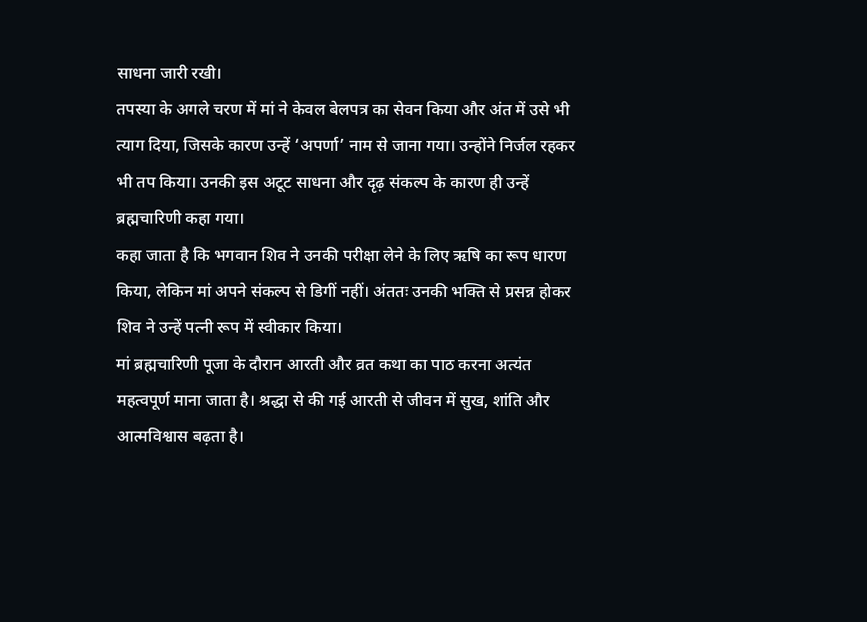साधना जारी रखी।
तपस्या के अगले चरण में मां ने केवल बेलपत्र का सेवन किया और अंत में उसे भी त्याग दिया, जिसके कारण उन्हें ‘अपर्णा’ नाम से जाना गया। उन्होंने निर्जल रहकर भी तप किया। उनकी इस अटूट साधना और दृढ़ संकल्प के कारण ही उन्हें ब्रह्मचारिणी कहा गया।
कहा जाता है कि भगवान शिव ने उनकी परीक्षा लेने के लिए ऋषि का रूप धारण किया, लेकिन मां अपने संकल्प से डिगीं नहीं। अंततः उनकी भक्ति से प्रसन्न होकर शिव ने उन्हें पत्नी रूप में स्वीकार किया।
मां ब्रह्मचारिणी पूजा के दौरान आरती और व्रत कथा का पाठ करना अत्यंत महत्वपूर्ण माना जाता है। श्रद्धा से की गई आरती से जीवन में सुख, शांति और आत्मविश्वास बढ़ता है।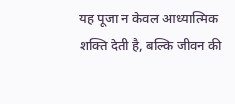यह पूजा न केवल आध्यात्मिक शक्ति देती है, बल्कि जीवन की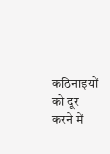कठिनाइयों को दूर करने में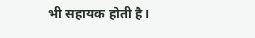भी सहायक होती है।